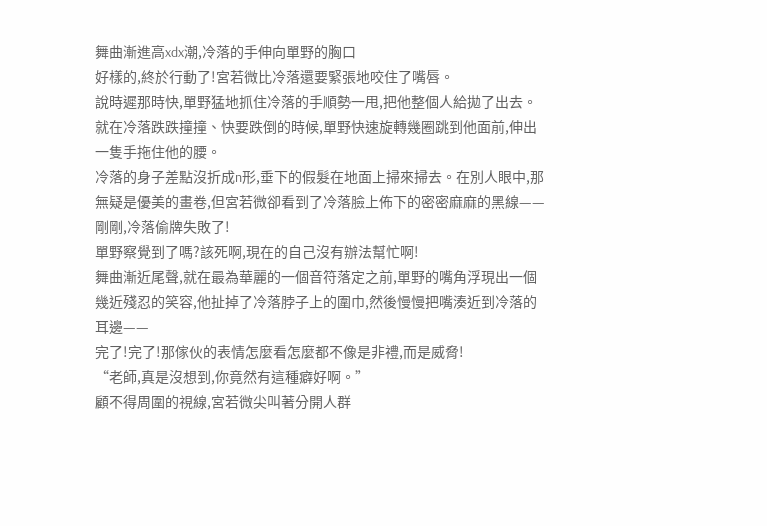舞曲漸進高xdx潮,冷落的手伸向單野的胸口
好樣的,終於行動了!宮若微比冷落還要緊張地咬住了嘴唇。
說時遲那時快,單野猛地抓住冷落的手順勢一甩,把他整個人給拋了出去。
就在冷落跌跌撞撞、快要跌倒的時候,單野快速旋轉幾圈跳到他面前,伸出一隻手拖住他的腰。
冷落的身子差點沒折成n形,垂下的假髮在地面上掃來掃去。在別人眼中,那無疑是優美的畫卷,但宮若微卻看到了冷落臉上佈下的密密麻麻的黑線——
剛剛,冷落偷牌失敗了!
單野察覺到了嗎?該死啊,現在的自己沒有辦法幫忙啊!
舞曲漸近尾聲,就在最為華麗的一個音符落定之前,單野的嘴角浮現出一個幾近殘忍的笑容,他扯掉了冷落脖子上的圍巾,然後慢慢把嘴湊近到冷落的耳邊——
完了!完了!那傢伙的表情怎麼看怎麼都不像是非禮,而是威脅!
“老師,真是沒想到,你竟然有這種癖好啊。”
顧不得周圍的視線,宮若微尖叫著分開人群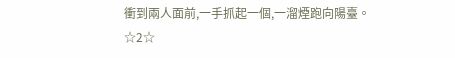衝到兩人面前,一手抓起一個,一溜煙跑向陽臺。
☆2☆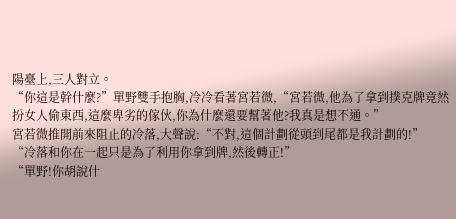陽臺上,三人對立。
“你這是幹什麼?”單野雙手抱胸,冷冷看著宮若微,“宮若微,他為了拿到撲克牌竟然扮女人偷東西,這麼卑劣的傢伙,你為什麼還要幫著他?我真是想不通。”
宮若微推開前來阻止的冷落,大聲說:“不對,這個計劃從頭到尾都是我計劃的!”
“冷落和你在一起只是為了利用你拿到牌,然後轉正!”
“單野!你胡說什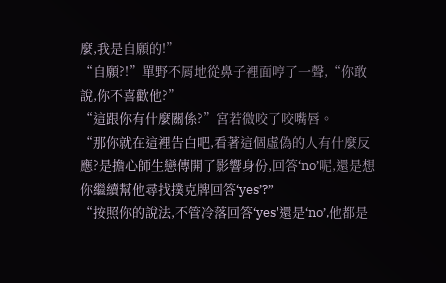麼,我是自願的!”
“自願?!”單野不屑地從鼻子裡面哼了一聲,“你敢說,你不喜歡他?”
“這跟你有什麼關係?”宮若微咬了咬嘴唇。
“那你就在這裡告白吧,看著這個虛偽的人有什麼反應?是擔心師生戀傳開了影響身份,回答‘no’呢,還是想你繼續幫他尋找撲克牌回答‘yes’?”
“按照你的說法,不管冷落回答‘yes'還是‘no’,他都是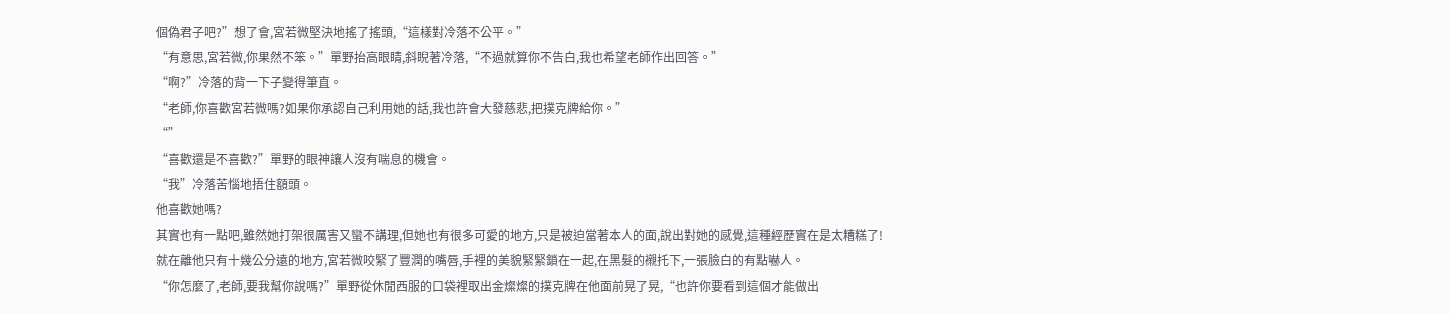個偽君子吧?”想了會,宮若微堅決地搖了搖頭,“這樣對冷落不公平。”
“有意思,宮若微,你果然不笨。”單野抬高眼睛,斜睨著冷落,“不過就算你不告白,我也希望老師作出回答。”
“啊?”冷落的背一下子變得筆直。
“老師,你喜歡宮若微嗎?如果你承認自己利用她的話,我也許會大發慈悲,把撲克牌給你。”
“”
“喜歡還是不喜歡?”單野的眼神讓人沒有喘息的機會。
“我”冷落苦惱地捂住額頭。
他喜歡她嗎?
其實也有一點吧,雖然她打架很厲害又蠻不講理,但她也有很多可愛的地方,只是被迫當著本人的面,說出對她的感覺,這種經歷實在是太糟糕了!
就在離他只有十幾公分遠的地方,宮若微咬緊了豐潤的嘴唇,手裡的美貌緊緊鎖在一起,在黑髮的襯托下,一張臉白的有點嚇人。
“你怎麼了,老師,要我幫你說嗎?”單野從休閒西服的口袋裡取出金燦燦的撲克牌在他面前晃了晃,“也許你要看到這個才能做出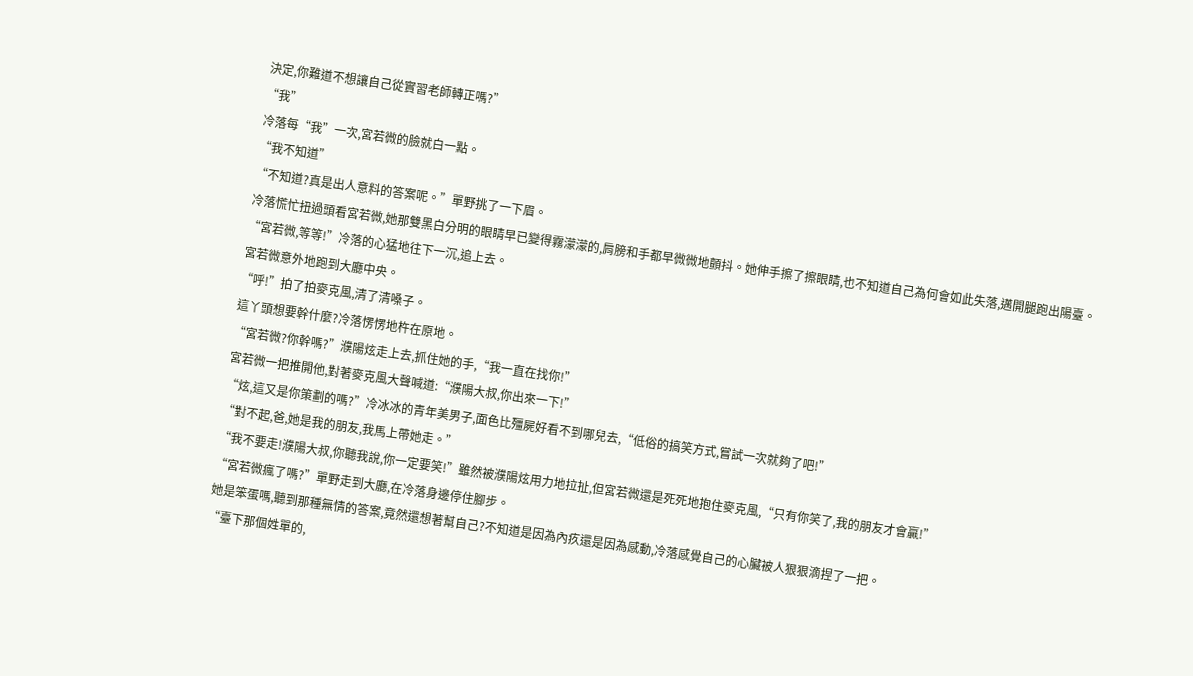決定,你難道不想讓自己從實習老師轉正嗎?”
“我”
冷落每“我”一次,宮若微的臉就白一點。
“我不知道”
“不知道?真是出人意料的答案呢。”單野挑了一下眉。
冷落慌忙扭過頭看宮若微,她那雙黑白分明的眼睛早已變得霧濛濛的,肩膀和手都早微微地顫抖。她伸手擦了擦眼睛,也不知道自己為何會如此失落,邁開腿跑出陽臺。
“宮若微,等等!”冷落的心猛地往下一沉,追上去。
宮若微意外地跑到大廳中央。
“呼!”拍了拍麥克風,清了清嗓子。
這丫頭想要幹什麼?冷落愣愣地杵在原地。
“宮若微?你幹嗎?”濮陽炫走上去,抓住她的手,“我一直在找你!”
宮若微一把推開他,對著麥克風大聲喊道:“濮陽大叔,你出來一下!”
“炫,這又是你策劃的嗎?”冷冰冰的青年美男子,面色比殭屍好看不到哪兒去,“低俗的搞笑方式,嘗試一次就夠了吧!”
“對不起,爸,她是我的朋友,我馬上帶她走。”
“我不要走!濮陽大叔,你聽我說,你一定要笑!”雖然被濮陽炫用力地拉扯,但宮若微還是死死地抱住麥克風,“只有你笑了,我的朋友才會贏!”
“宮若微瘋了嗎?”單野走到大廳,在冷落身邊停住腳步。
她是笨蛋嗎,聽到那種無情的答案,竟然還想著幫自己?不知道是因為內疚還是因為感動,冷落感覺自己的心臟被人狠狠滴捏了一把。
“臺下那個姓單的,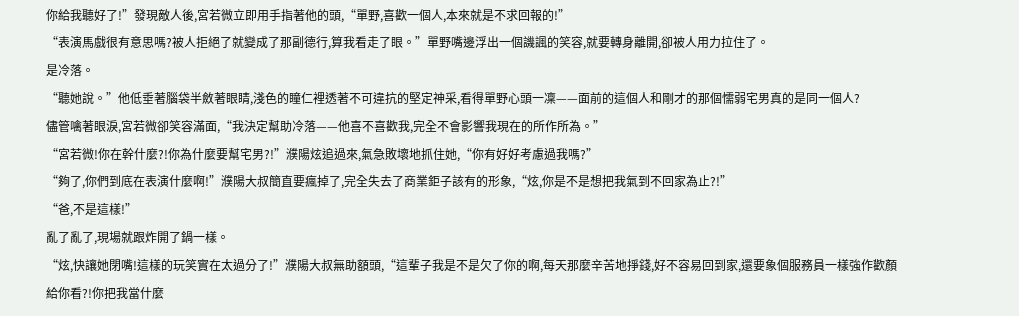你給我聽好了!”發現敵人後,宮若微立即用手指著他的頭,“單野,喜歡一個人,本來就是不求回報的!”
“表演馬戲很有意思嗎?被人拒絕了就變成了那副德行,算我看走了眼。”單野嘴邊浮出一個譏諷的笑容,就要轉身離開,卻被人用力拉住了。
是冷落。
“聽她說。”他低垂著腦袋半斂著眼睛,淺色的瞳仁裡透著不可違抗的堅定神采,看得單野心頭一凜——面前的這個人和剛才的那個懦弱宅男真的是同一個人?
儘管噙著眼淚,宮若微卻笑容滿面,“我決定幫助冷落——他喜不喜歡我,完全不會影響我現在的所作所為。”
“宮若微!你在幹什麼?!你為什麼要幫宅男?!”濮陽炫追過來,氣急敗壞地抓住她,“你有好好考慮過我嗎?”
“夠了,你們到底在表演什麼啊!”濮陽大叔簡直要瘋掉了,完全失去了商業鉅子該有的形象,“炫,你是不是想把我氣到不回家為止?!”
“爸,不是這樣!”
亂了亂了,現場就跟炸開了鍋一樣。
“炫,快讓她閉嘴!這樣的玩笑實在太過分了!”濮陽大叔無助額頭,“這輩子我是不是欠了你的啊,每天那麼辛苦地掙錢,好不容易回到家,還要象個服務員一樣強作歡顏給你看?!你把我當什麼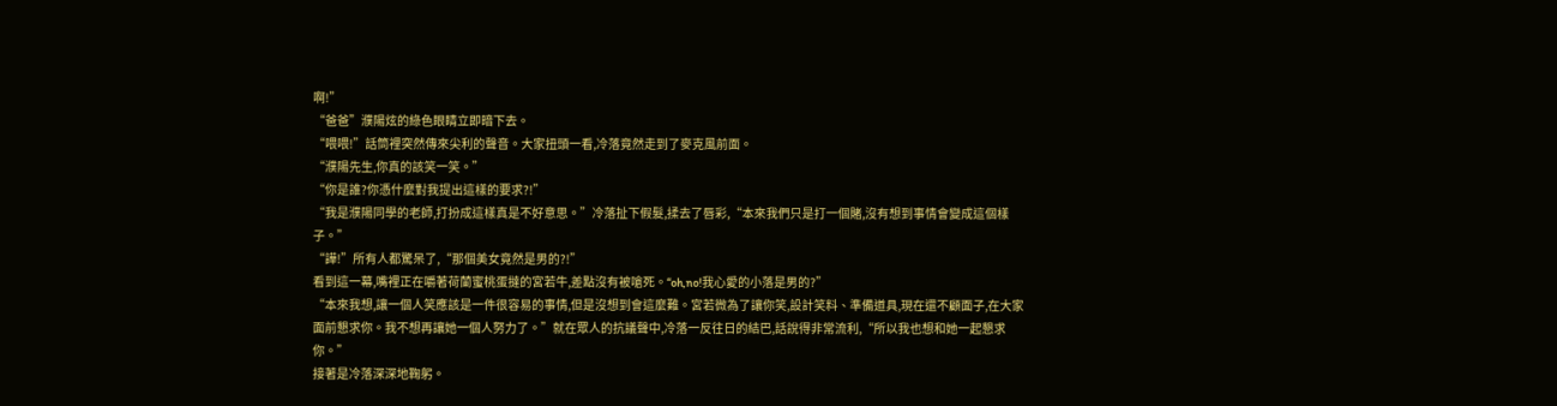啊!”
“爸爸”濮陽炫的綠色眼睛立即暗下去。
“喂喂!”話筒裡突然傳來尖利的聲音。大家扭頭一看,冷落竟然走到了麥克風前面。
“濮陽先生,你真的該笑一笑。”
“你是誰?你憑什麼對我提出這樣的要求?!”
“我是濮陽同學的老師,打扮成這樣真是不好意思。”冷落扯下假髮,揉去了唇彩,“本來我們只是打一個賭,沒有想到事情會變成這個樣子。”
“譁!”所有人都驚呆了,“那個美女竟然是男的?!”
看到這一幕,嘴裡正在嚼著荷蘭蜜桃蛋撻的宮若牛,差點沒有被嗆死。“oh,no!我心愛的小落是男的?”
“本來我想,讓一個人笑應該是一件很容易的事情,但是沒想到會這麼難。宮若微為了讓你笑,設計笑料、準備道具,現在還不顧面子,在大家面前懇求你。我不想再讓她一個人努力了。”就在眾人的抗議聲中,冷落一反往日的結巴,話說得非常流利,“所以我也想和她一起懇求你。”
接著是冷落深深地鞠躬。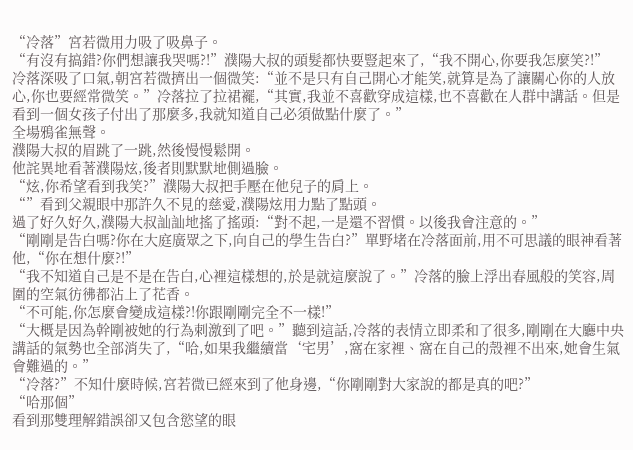“冷落”宮若微用力吸了吸鼻子。
“有沒有搞錯?你們想讓我哭嗎?!”濮陽大叔的頭髮都快要豎起來了,“我不開心,你要我怎麼笑?!”
冷落深吸了口氣,朝宮若微擠出一個微笑:“並不是只有自己開心才能笑,就算是為了讓關心你的人放心,你也要經常微笑。”冷落拉了拉裙襬,“其實,我並不喜歡穿成這樣,也不喜歡在人群中講話。但是看到一個女孩子付出了那麼多,我就知道自己必須做點什麼了。”
全場鴉雀無聲。
濮陽大叔的眉跳了一跳,然後慢慢鬆開。
他詫異地看著濮陽炫,後者則默默地側過臉。
“炫,你希望看到我笑?”濮陽大叔把手壓在他兒子的肩上。
“”看到父親眼中那許久不見的慈愛,濮陽炫用力點了點頭。
過了好久好久,濮陽大叔訕訕地搖了搖頭:“對不起,一是還不習慣。以後我會注意的。”
“剛剛是告白嗎?你在大庭廣眾之下,向自己的學生告白?”單野堵在冷落面前,用不可思議的眼神看著他,“你在想什麼?!”
“我不知道自己是不是在告白,心裡這樣想的,於是就這麼說了。”冷落的臉上浮出春風般的笑容,周圍的空氣彷彿都沾上了花香。
“不可能,你怎麼會變成這樣?!你跟剛剛完全不一樣!”
“大概是因為幹剛被她的行為刺激到了吧。”聽到這話,冷落的表情立即柔和了很多,剛剛在大廳中央講話的氣勢也全部消失了,“哈,如果我繼續當‘宅男’,窩在家裡、窩在自己的殼裡不出來,她會生氣會難過的。”
“冷落?”不知什麼時候,宮若微已經來到了他身邊,“你剛剛對大家說的都是真的吧?”
“哈那個”
看到那雙理解錯誤卻又包含慾望的眼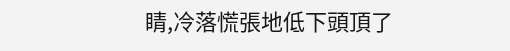睛,冷落慌張地低下頭頂了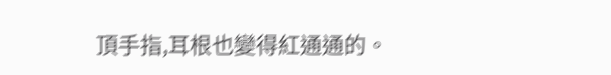頂手指,耳根也變得紅通通的。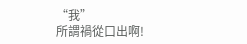“我”
所謂禍從口出啊!